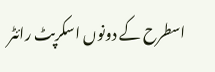اسطرح کے دونوں اسکرپٹ رائٹر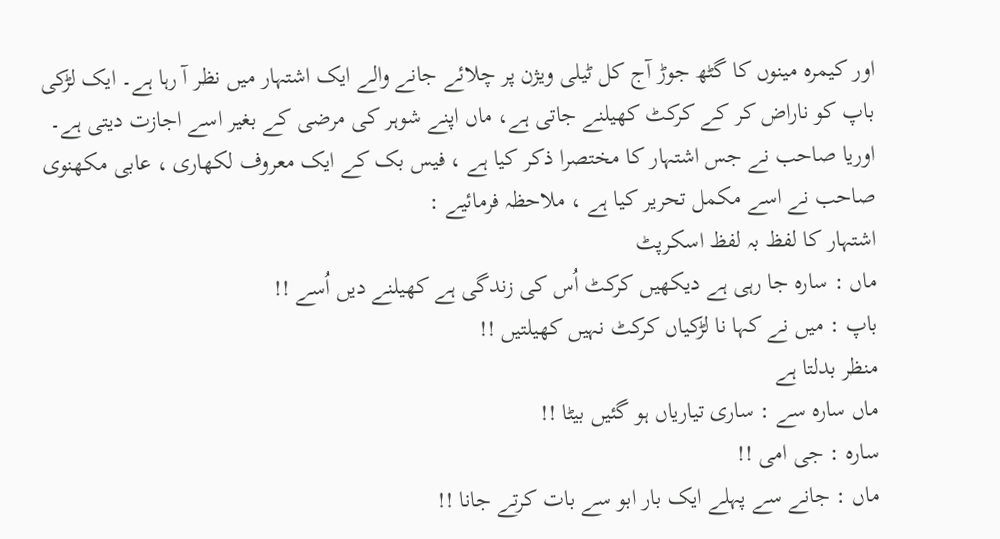اور کیمرہ مینوں کا گٹھ جوڑ آج کل ٹیلی ویژن پر چلائے جانے والے ایک اشتہار میں نظر آ رہا ہے۔ ایک لڑکی باپ کو ناراض کر کے کرکٹ کھیلنے جاتی ہے، ماں اپنے شوہر کی مرضی کے بغیر اسے اجازت دیتی ہے۔
اوریا صاحب نے جس اشتہار کا مختصرا ذکر کیا ہے ، فیس بک کے ایک معروف لکھاری ، عابی مکھنوی صاحب نے اسے مکمل تحریر کیا ہے ، ملاحظہ فرمائیے :
اشتہار کا لفظ بہ لفظ اسکرپٹ
ماں : سارہ جا رہی ہے دیکھیں کرکٹ اُس کی زندگی ہے کھیلنے دیں اُسے !!
باپ : میں نے کہا نا لڑکیاں کرکٹ نہیں کھیلتیں !!
منظر بدلتا ہے
ماں سارہ سے : ساری تیاریاں ہو گئیں بیٹا !!
سارہ : جی امی !!
ماں : جانے سے پہلے ایک بار ابو سے بات کرتے جانا !!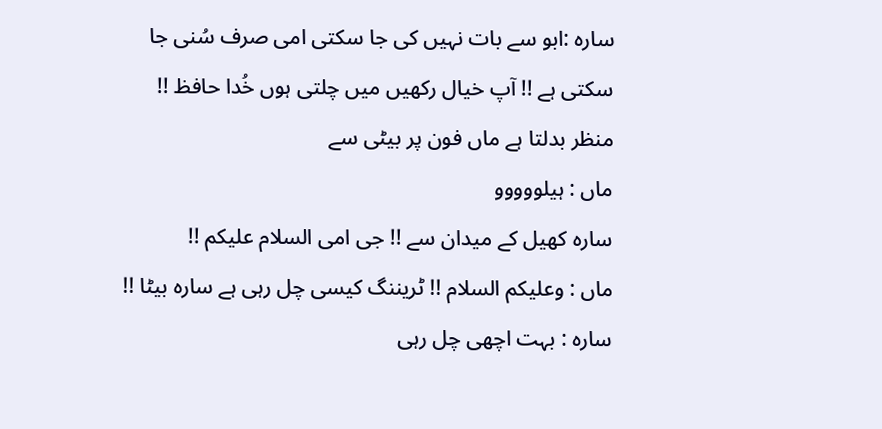سارہ :ابو سے بات نہیں کی جا سکتی امی صرف سُنی جا سکتی ہے !! آپ خیال رکھیں میں چلتی ہوں خُدا حافظ !!
منظر بدلتا ہے ماں فون پر بیٹی سے
ماں : ہیلووووو
سارہ کھیل کے میدان سے !! جی امی السلام علیکم !!
ماں : وعلیکم السلام !! ٹریننگ کیسی چل رہی ہے سارہ بیٹا !!
سارہ : بہت اچھی چل رہی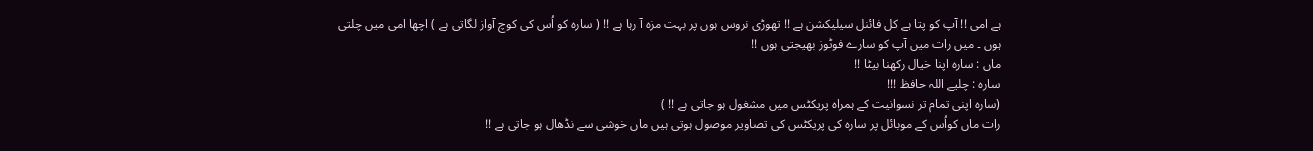ہے امی !! آپ کو پتا ہے کل فائنل سیلیکشن ہے !! تھوڑی نروس ہوں پر بہت مزہ آ رہا ہے !! ( سارہ کو اُس کی کوچ آواز لگاتی ہے ) اچھا امی میں چلتی ہوں ۔ میں رات میں آپ کو سارے فوٹوز بھیجتی ہوں !!
ماں : سارہ اپنا خیال رکھنا بیٹا !!
سارہ : چلیے اللہ حافظ !!!
(سارہ اپنی تمام تر نسوانیت کے ہمراہ پریکٹس میں مشغول ہو جاتی ہے !! )
رات ماں کواُس کے موبائل پر سارہ کی پریکٹس کی تصاویر موصول ہوتی ہیں ماں خوشی سے نڈھال ہو جاتی ہے !!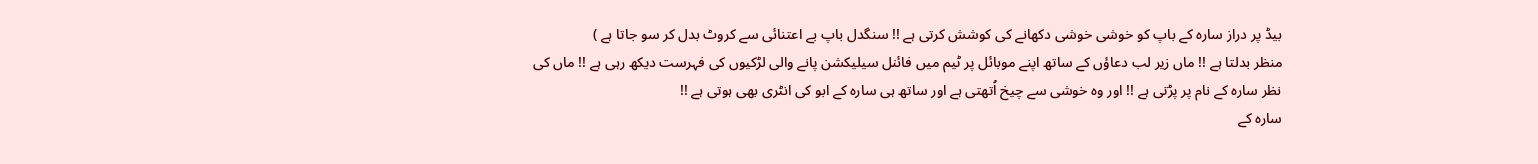بیڈ پر دراز سارہ کے باپ کو خوشی خوشی دکھانے کی کوشش کرتی ہے !! سنگدل باپ بے اعتنائی سے کروٹ بدل کر سو جاتا ہے )
منظر بدلتا ہے !! ماں زیر لب دعاؤں کے ساتھ اپنے موبائل پر ٹیم میں فائنل سیلیکشن پانے والی لڑکیوں کی فہرست دیکھ رہی ہے !! ماں کی نظر سارہ کے نام پر پڑتی ہے !! اور وہ خوشی سے چیخ اُتھتی ہے اور ساتھ ہی سارہ کے ابو کی انٹری بھی ہوتی ہے !!
سارہ کے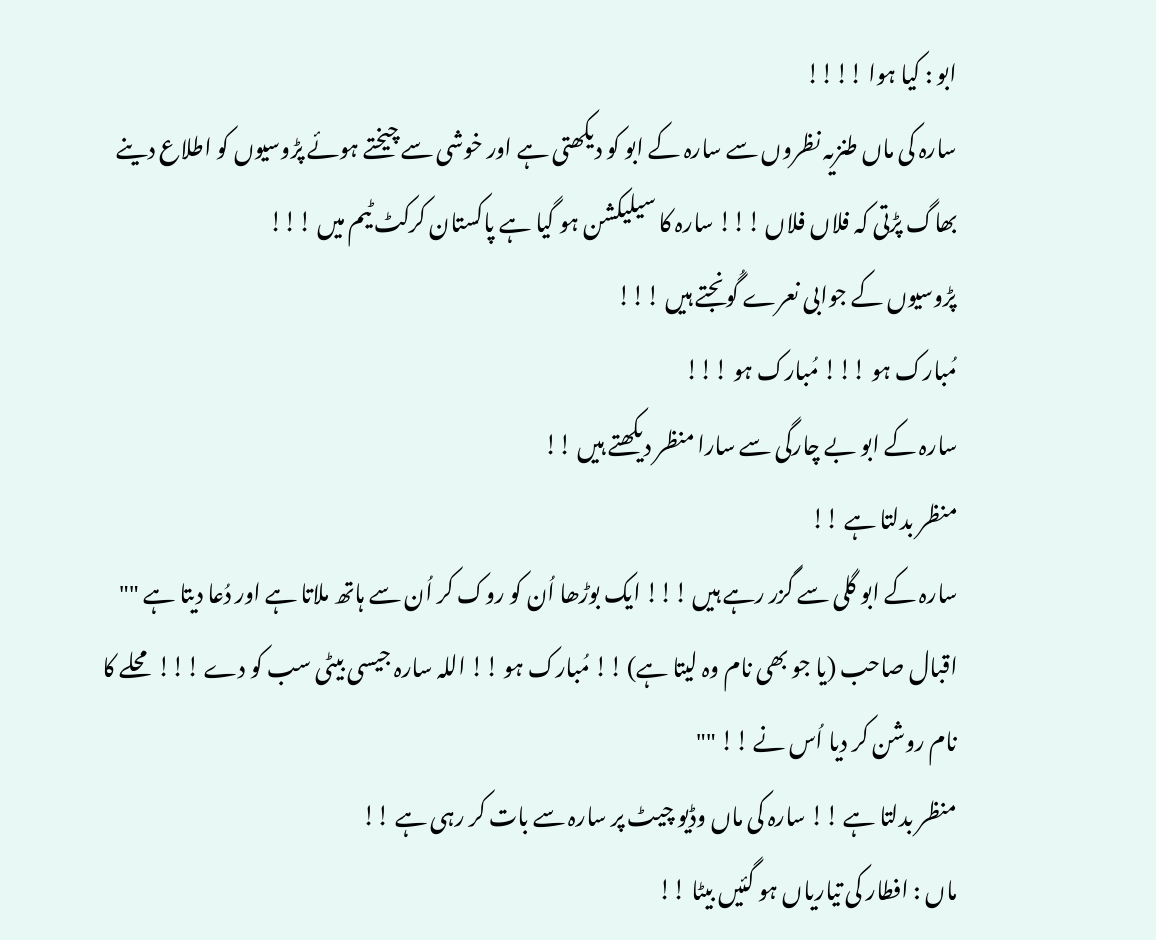ابو : کیا ہوا !!!!
سارہ کی ماں طنزیہ نظروں سے سارہ کے ابو کو دیکھتی ہے اور خوشی سے چیختے ہوئے پڑوسیوں کو اطلاع دینے بھاگ پڑتی کہ فلاں فلاں !!! سارہ کا سیلیکشن ہو گیا ہے پاکستان کرکٹ ٹیم میں !!!
پڑوسیوں کے جوابی نعرے گُونجتے ہیں !!!
مُبارک ہو !!! مُبارک ہو !!!
سارہ کے ابو بے چارگی سے سارا منظر دیکھتے ہیں !!
منظر بدلتا ہے !!
سارہ کے ابو گلی سے گزر رہے ہیں !!! ایک بوڑھا اُن کو روک کر اُن سے ہاتھ ملاتا ہے اور دُعا دیتا ہے "" اقبال صاحب (یا جو بھی نام وہ لیتا ہے) !! مُبارک ہو !! اللہ سارہ جیسی بیٹی سب کو دے !!! محلے کا نام روشن کر دیا اُس نے !! ""
منظر بدلتا ہے !! سارہ کی ماں وڈیو چیٹ پر سارہ سے بات کر رہی ہے !!
ماں : افطار کی تیاریاں ہو گئیں بیٹا !!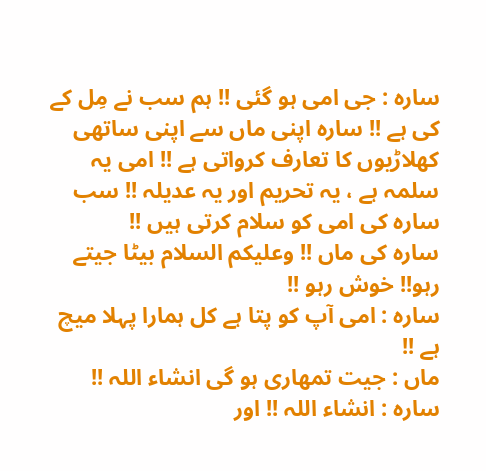سارہ : جی امی ہو گئی !! ہم سب نے مِل کے کی ہے !! سارہ اپنی ماں سے اپنی ساتھی کھلاڑیوں کا تعارف کرواتی ہے !! امی یہ سلمہ ہے ، یہ تحریم اور یہ عدیلہ !! سب سارہ کی امی کو سلام کرتی ہیں !!
سارہ کی ماں !! وعلیکم السلام بیٹا جیتے رہو!! خوش رہو !!
سارہ : امی آپ کو پتا ہے کل ہمارا پہلا میچ ہے !!
ماں : جیت تمھاری ہو گی انشاء اللہ !!
سارہ : انشاء اللہ !! اور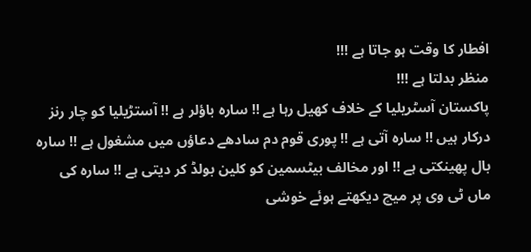افطار کا وقت ہو جاتا ہے !!!
منظر بدلتا ہے !!!
پاکستان آسٹریلیا کے خلاف کھیل رہا ہے !! سارہ باؤلر ہے !! آستڑیلیا کو چار رنز درکار ہیں !! سارہ آتی ہے !! پوری قوم دم سادھے دعاؤں میں مشغول ہے !! سارہ بال پھینکتی ہے !! اور مخالف بیٹسمین کو کلین بولڈ کر دیتی ہے !! سارہ کی ماں ٹی وی پر میچ دیکھتے ہوئے خوشی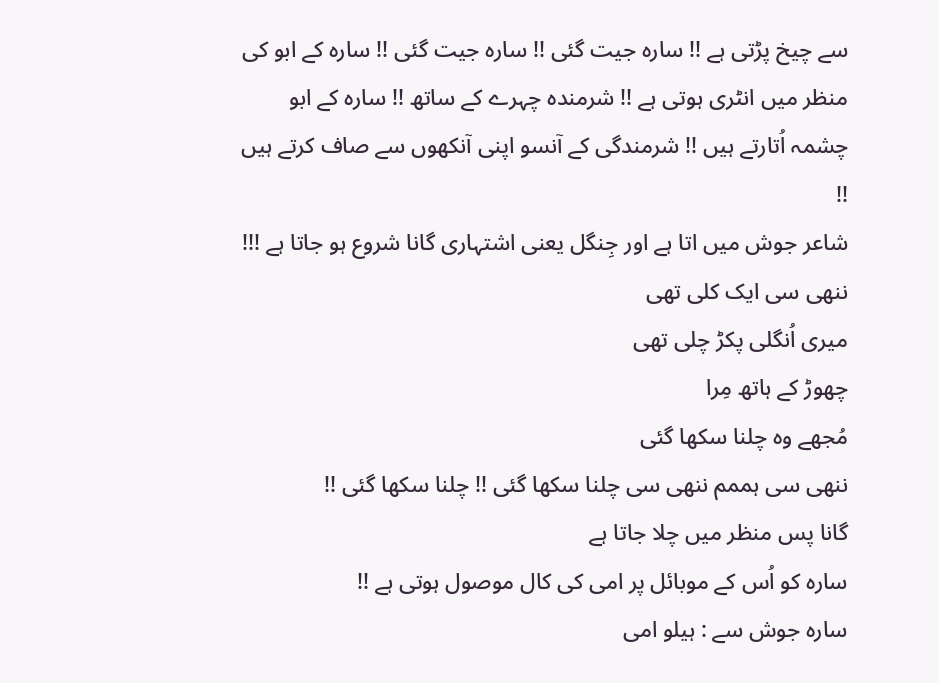سے چیخ پڑتی ہے !! سارہ جیت گئی !! سارہ جیت گئی !! سارہ کے ابو کی منظر میں انٹری ہوتی ہے !! شرمندہ چہرے کے ساتھ !! سارہ کے ابو چشمہ اُتارتے ہیں !! شرمندگی کے آنسو اپنی آنکھوں سے صاف کرتے ہیں !!
شاعر جوش میں اتا ہے اور جِنگل یعنی اشتہاری گانا شروع ہو جاتا ہے !!!
ننھی سی ایک کلی تھی
میری اُنگلی پکڑ چلی تھی
چھوڑ کے ہاتھ مِرا
مُجھے وہ چلنا سکھا گئی
ننھی سی ہممم ننھی سی چلنا سکھا گئی !! چلنا سکھا گئی !!
گانا پس منظر میں چلا جاتا ہے
سارہ کو اُس کے موبائل پر امی کی کال موصول ہوتی ہے !!
سارہ جوش سے : ہیلو امی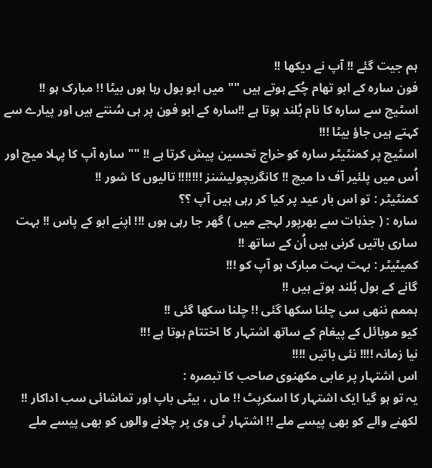ہم جیت گئے !! آپ نے دیکھا !!
فون سارہ کے ابو تھام چُکے ہوتے ہیں "" میں ابو بول رہا ہوں بیٹا !! مبارک ہو !!
اسٹیج سے سارہ کا نام بُلند ہوتا ہے !!سارہ کے ابو فون پر ہی سُنتے ہیں اور پیارے سے کہتے ہیں جاؤ بیٹا !!!
اسٹیج پر کمنٹیٹر سارہ کو خراج تحسین پیش کرتا ہے !! "" سارہ آپ کا پہلا میچ اور اُس میں پلئیر آف دا میچ !! کانگریچولیشنز !!!!!!! تالیوں کا شور !!
کمنٹیٹر : تو اس بار عید پر کیا کر رہی ہیں آپ ؟؟
سارہ : ( جذبات سے بھرپور لہجے میں ) گھر جا رہی ہوں !!! اپنے ابو کے پاس !! بہت ساری باتیں کرنی ہیں اُن کے ساتھ !!
کمیٹیٹر : بہت بہت مبارک ہو آپ کو !!!
گانے کے بول بُلند ہوتے ہیں !!
ہممم ننھی سی چلنا سکھا گئی !! چلنا سکھا گئی !!
کیو موبائل کے پیغام کے ساتھ اشتہار کا اختتام ہوتا ہے !!!
نیا زمانہ !!!! نئی باتیں !!!!
اس اشتہار پر عابی مکھنوی صاحب کا تبصرہ :
یہ تو ہو گیا ایک اشتہار کا اسکرپٹ !! ماں ، بیٹی باپ اور تماشائی سب اداکار !! لکھنے والے کو بھی پیسے ملے !! اشتہار ٹی وی پر چلانے والوں کو بھی پیسے ملے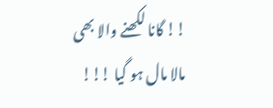!! گانا لکھنے والا بھی مالا مال ہو گیا !!!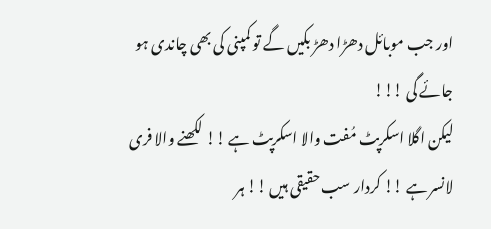اور جب موبائل دھڑا دھڑ بکیں گے تو کمپنی کی بھی چاندی ہو جائے گی !!!
لیکن اگلا اسکرپٹ مُفت والا اسکرپٹ ہے !! لکھنے والا فری لانسر ہے !! کردار سب حقیقی ہیں !! ہر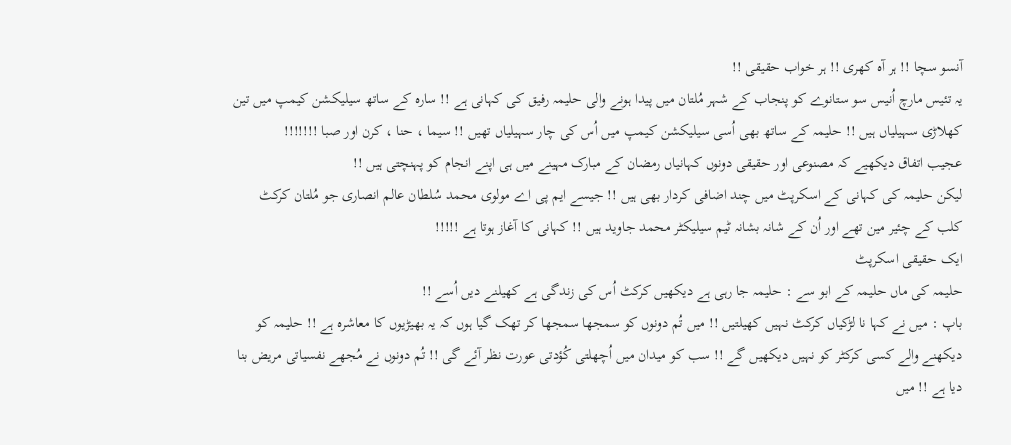آنسو سچا !! ہر آہ کھری !! ہر خواب حقیقی !!
یہ تئیس مارچ اُنیس سو ستانوے کو پنجاب کے شہر مُلتان میں پیدا ہونے والی حلیمہ رفیق کی کہانی ہے !! سارہ کے ساتھ سیلیکشن کیمپ میں تین کھلاڑی سہیلیاں ہیں !! حلیمہ کے ساتھ بھی اُسی سیلیکشن کیمپ میں اُس کی چار سہیلیاں تھیں !! سیما ، حنا ، کرن اور صبا !!!!!!!
عجیب اتفاق دیکھیے کہ مصنوعی اور حقیقی دونوں کہانیاں رمضان کے مبارک مہینے میں ہی اپنے انجام کو پہنچتی ہیں !!
لیکن حلیمہ کی کہانی کے اسکرپٹ میں چند اضافی کردار بھی ہیں !! جیسے ایم پی اے مولوی محمد سُلطان عالم انصاری جو مُلتان کرکٹ کلب کے چئیر مین تھے اور اُن کے شانہ بشانہ ٹیم سیلیکٹر محمد جاوید ہیں !! کہانی کا آغاز ہوتا ہے !!!!!
ایک حقیقی اسکرپٹ
حلیمہ کی ماں حلیمہ کے ابو سے : حلیمہ جا رہی ہے دیکھیں کرکٹ اُس کی زندگی ہے کھیلنے دیں اُسے !!
باپ : میں نے کہا نا لڑکیاں کرکٹ نہیں کھیلتیں !! میں تُم دونوں کو سمجھا سمجھا کر تھک گیا ہوں کہ یہ بھیڑیوں کا معاشرہ ہے !! حلیمہ کو دیکھنے والے کسی کرکٹر کو نہیں دیکھیں گے !! سب کو میدان میں اُچھلتی کُؤدتی عورت نظر آئے گی !! تُم دونوں نے مُجھے نفسیاتی مریض بنا دیا ہے !! میں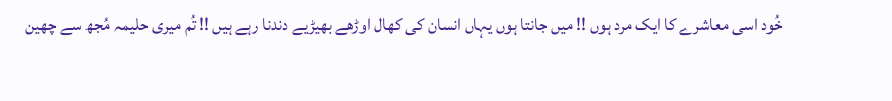خُود اسی معاشرے کا ایک مرد ہوں !! میں جانتا ہوں یہاں انسان کی کھال اوڑھے بھیڑیے دندنا رہے ہیں !! تُم میری حلیمہ مُجھ سے چھین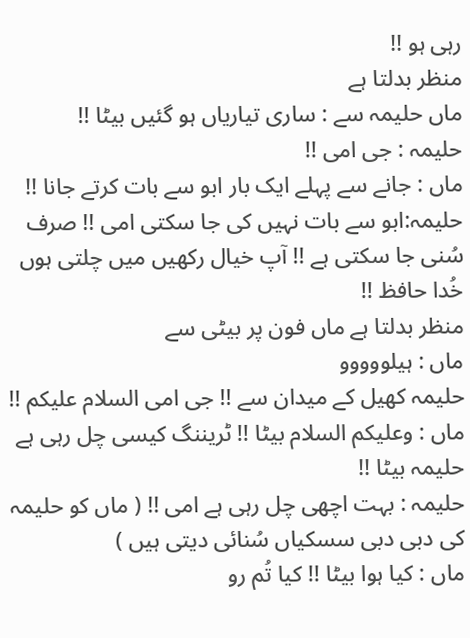رہی ہو !!
منظر بدلتا ہے
ماں حلیمہ سے : ساری تیاریاں ہو گئیں بیٹا !!
حلیمہ : جی امی !!
ماں : جانے سے پہلے ایک بار ابو سے بات کرتے جانا !!
حلیمہ:ابو سے بات نہیں کی جا سکتی امی !! صرف سُنی جا سکتی ہے !! آپ خیال رکھیں میں چلتی ہوں خُدا حافظ !!
منظر بدلتا ہے ماں فون پر بیٹی سے
ماں : ہیلووووو
حلیمہ کھیل کے میدان سے !! جی امی السلام علیکم !!
ماں : وعلیکم السلام بیٹا !! ٹریننگ کیسی چل رہی ہے حلیمہ بیٹا !!
حلیمہ : بہت اچھی چل رہی ہے امی !! ( ماں کو حلیمہ کی دبی دبی سسکیاں سُنائی دیتی ہیں )
ماں : کیا ہوا بیٹا !! کیا تُم رو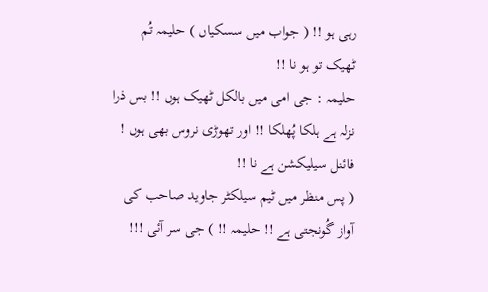رہی ہو !! ( جواب میں سسکیاں ) حلیمہ تُم ٹھیک تو ہو نا !!
حلیمہ : جی امی میں بالکل ٹھیک ہوں !! بس ذرا نزلہ ہے ہلکا پُھلکا !! اور تھوڑی نروس بھی ہوں ! فائنل سیلیکشن ہے نا !!
( پس منظر میں ٹیم سیلکٹر جاوید صاحب کی آواز گُونجتی ہے !! حلیمہ !! ) جی سر آئی !!!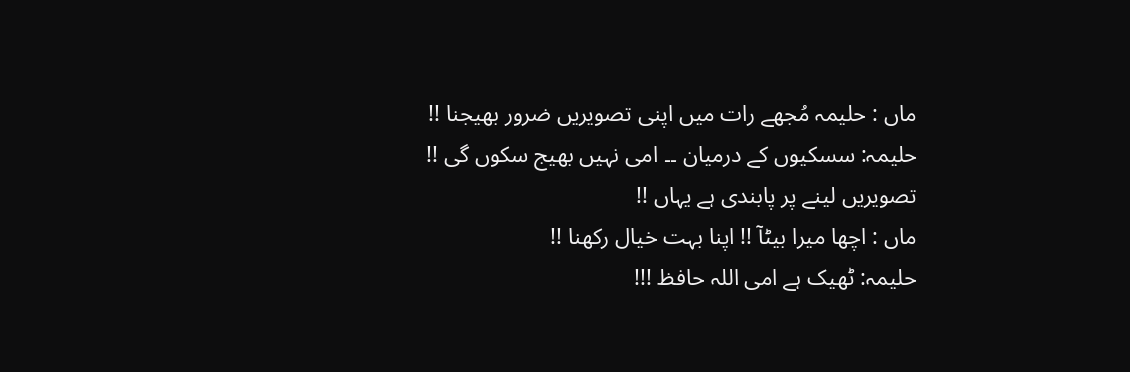ماں : حلیمہ مُجھے رات میں اپنی تصویریں ضرور بھیجنا !!
حلیمہ: سسکیوں کے درمیان ۔۔ امی نہیں بھیج سکوں گی !! تصویریں لینے پر پابندی ہے یہاں !!
ماں : اچھا میرا بیٹآ !! اپنا بہت خیال رکھنا !!
حلیمہ: ٹھیک ہے امی اللہ حافظ !!!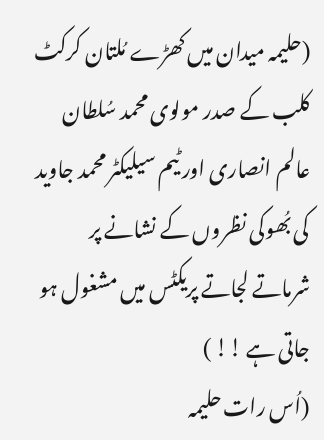(حلیمہ میدان میں کھڑے مُلتان کرکٹ کلب کے صدر مولوی محمد سُلطان عالم انصاری اور ٹیم سیلیکٹر محمد جاوید کی بُھوکی نظروں کے نشانے پر شرماتے لجاتے پریکٹس میں مشغول ہو جاتی ہے !! )
(اُس رات حلیمہ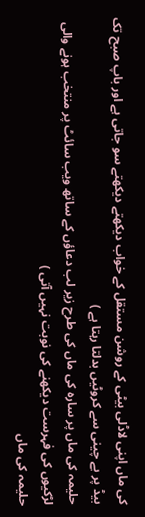کی ماں اپنی لاڈلی بیٹی کے روشن مستقل کے خواب دیکھتے دیکھتے سو جاتی ہے اور باپ صبح تک بیڈ پر بے چینی سے کروٹیں بدلتا رہتا ہے )
حلیمہ کی ماں پر سارہ کی ماں کی طرح زیر لب دعاؤں کے ساتھ ویب سائٹ پر منتخب ہونے والی لڑکیوں کی فہرست دیکھنے کی نوبت نہیں آتی )
حلیمہ کی ماں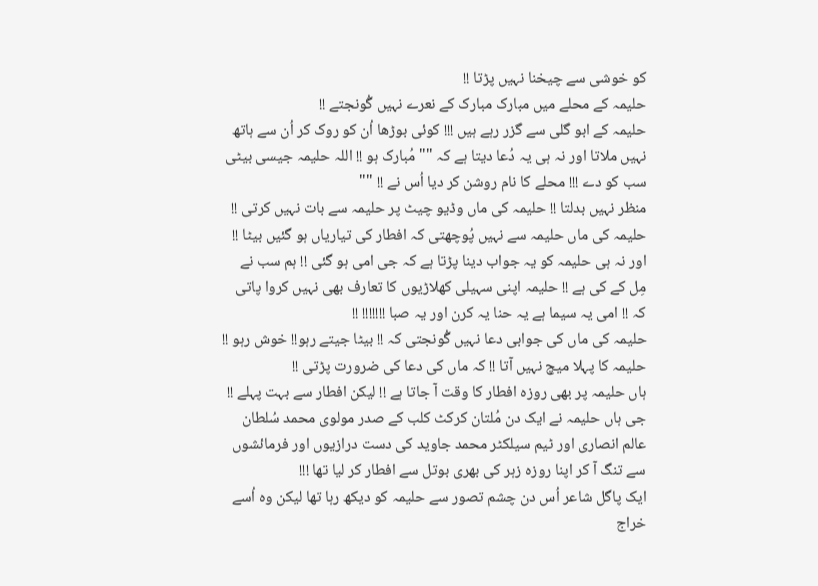کو خوشی سے چیخنا نہیں پڑتا !!
حلیمہ کے محلے میں مبارک مبارک کے نعرے نہیں گُونجتے !!
حلیمہ کے ابو گلی سے گزر رہے ہیں !!! کوئی بوڑھا اُن کو روک کر اُن سے ہاتھ نہیں ملاتا اور نہ ہی یہ دُعا دیتا ہے کہ "" مُبارک ہو !! اللہ حلیمہ جیسی بیٹی سب کو دے !!! محلے کا نام روشن کر دیا اُس نے !! ""
منظر نہیں بدلتا !! حلیمہ کی ماں وڈیو چیٹ پر حلیمہ سے بات نہیں کرتی !!
حلیمہ کی ماں حلیمہ سے نہیں پُوچھتی کہ افطار کی تیاریاں ہو گئیں بیٹا !!
اور نہ ہی حلیمہ کو یہ جواب دینا پڑتا ہے کہ جی امی ہو گئی !! ہم سب نے مِل کے کی ہے !! حلیمہ اپنی سہیلی کھلاڑیوں کا تعارف بھی نہیں کروا پاتی کہ !! امی یہ سیما ہے یہ حنا یہ کرن اور یہ صبا !!!!!!! !!
حلیمہ کی ماں کی جوابی دعا نہیں گُونجتی کہ !! بیٹا جیتے رہو!! خوش رہو !!
حلیمہ کا پہلا میچ نہیں آتا !! کہ ماں کی دعا کی ضرورت پڑتی !!
ہاں حلیمہ پر بھی روزہ افطار کا وقت آ جاتا ہے !! لیکن افطار سے بہت پہلے !!
جی ہاں حلیمہ نے ایک دن مُلتان کرکٹ کلب کے صدر مولوی محمد سُلطان عالم انصاری اور ٹیم سیلکٹر محمد جاوید کی دست درازیوں اور فرمائشوں سے تنگ آ کر اپنا روزہ زہر کی بھری بوتل سے افطار کر لیا تھا !!!
ایک پاگل شاعر اُس دن چشم تصور سے حلیمہ کو دیکھ رہا تھا لیکن وہ اُسے خراج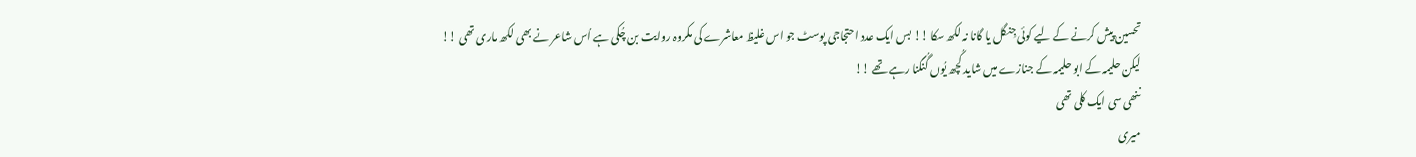تحسین پیش کرنے کے لیے کوئی جِنگل یا گانا نہ لکھ سکا !! بس ایک عدد احتجاجی پوسٹ جو اس غلیظ معاشرے کی مکروہ روایت بن چُکی ہے اُس شاعر نے بھی لکھ ماری تھی !!
لیکن حلیمہ کے ابو حلیمہ کے جنازے میں شاید کُچھ یُوں گُنگنا رہے تھے !!
ننھی سی ایک کلی تھی
میری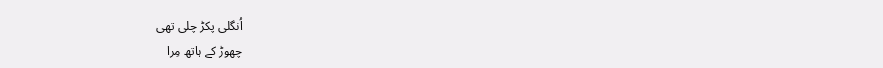اُنگلی پکڑ چلی تھی
چھوڑ کے ہاتھ مِرا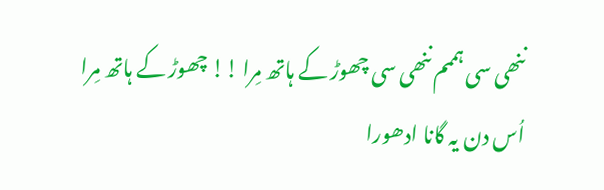ننھی سی ہممم ننھی سی چھوڑ کے ہاتھ مِرا !! چھوڑ کے ہاتھ مِرا
اُس دن یہ گانا ادھورا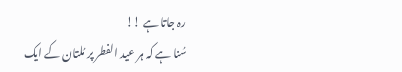رہ جاتا ہے !!
سُنا ہے کہ ہر عید الفطر پر مُلتان کے ایک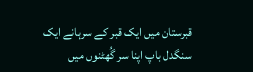قبرستان میں ایک قبر کے سرہانے ایک سنگدل باپ اپنا سر گُھٹنوں میں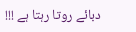دبائے روتا رہتا ہے !!!